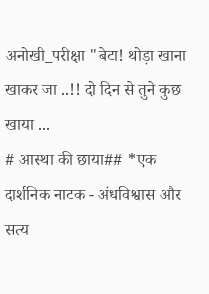अनोखी_परीक्षा "बेटा! थोड़ा खाना खाकर जा ..!! दो दिन से तुने कुछ खाया ...
# आस्था की छाया## *एक दार्शनिक नाटक - अंधविश्वास और सत्य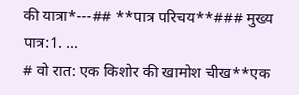की यात्रा*---## **पात्र परिचय**### मुख्य पात्र:1. ...
# वो रात: एक किशोर की खामोश चीख**एक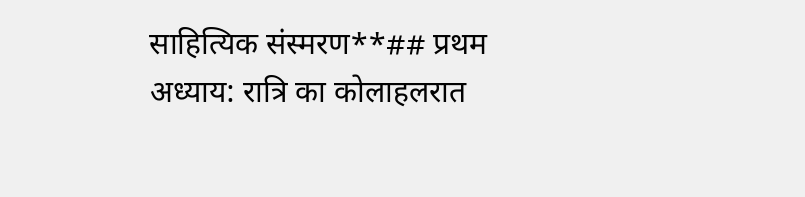साहित्यिक संस्मरण**## प्रथम अध्याय: रात्रि का कोलाहलरात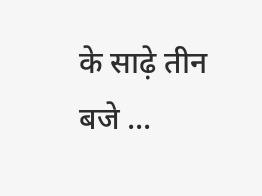के साढ़े तीन बजे ...